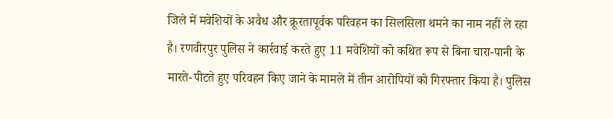जिले में मवेशियों के अवैध और क्रूरतापूर्वक परिवहन का सिलसिला थमने का नाम नहीं ले रहा है। रणवीरपुर पुलिस ने कार्रवाई करते हुए 11 मवेशियों को कथित रूप से बिना चारा-पानी के मारते-पीटते हुए परिवहन किए जाने के मामले में तीन आरोपियों को गिरफ्तार किया है। पुलिस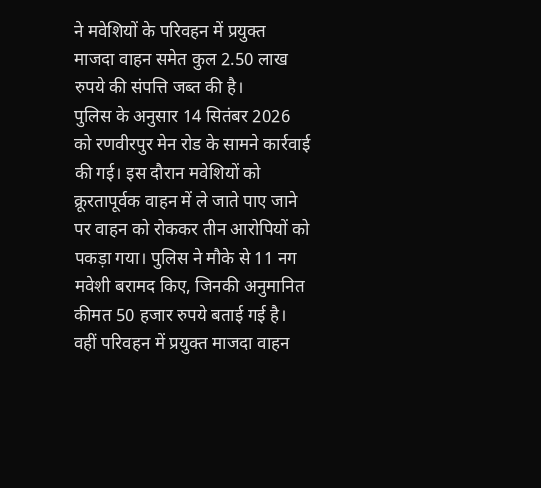ने मवेशियों के परिवहन में प्रयुक्त माजदा वाहन समेत कुल 2.50 लाख रुपये की संपत्ति जब्त की है।
पुलिस के अनुसार 14 सितंबर 2026 को रणवीरपुर मेन रोड के सामने कार्रवाई की गई। इस दौरान मवेशियों को क्रूरतापूर्वक वाहन में ले जाते पाए जाने पर वाहन को रोककर तीन आरोपियों को पकड़ा गया। पुलिस ने मौके से 11 नग मवेशी बरामद किए, जिनकी अनुमानित कीमत 50 हजार रुपये बताई गई है। वहीं परिवहन में प्रयुक्त माजदा वाहन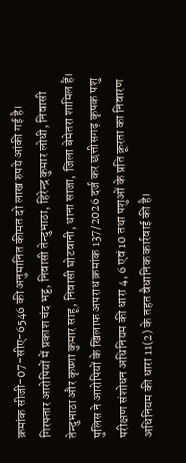क्रमांक सीजी-07-सीए-6546 की अनुमानित कीमत दो लाख रुपये आंकी गई है।
गिरफ्तार आरोपियों में प्रकाश चंद भट्ट, निवासी तेन्दुभाठा, हिरेन्द्र कुमार लोधी, निवासी तेन्दुभाठा और कृष्णा कुमार साहू, निवासी घोटवानी, थाना साजा, जिला बेमेतरा शामिल हैं।
पुलिस ने आरोपियों के खिलाफ अपराध क्रमांक 137/2026 दर्ज कर छत्तीसगढ़ कृषक पशु परीक्षण संशोधन अधिनियम की धारा 4, 6 एवं 10 तथा पशुओं के प्रति क्रूरता का निवारण अधिनियम की धारा 11(2) के तहत वैधानिक कार्रवाई की है।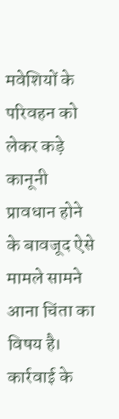मवेशियों के परिवहन को लेकर कड़े कानूनी प्रावधान होने के बावजूद ऐसे मामले सामने आना चिंता का विषय है। कार्रवाई के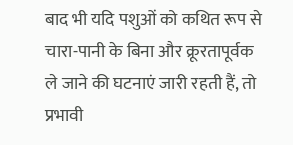बाद भी यदि पशुओं को कथित रूप से चारा-पानी के बिना और क्रूरतापूर्वक ले जाने की घटनाएं जारी रहती हैं, तो प्रभावी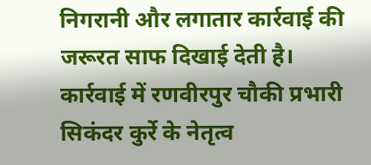निगरानी और लगातार कार्रवाई की जरूरत साफ दिखाई देती है।
कार्रवाई में रणवीरपुर चौकी प्रभारी सिकंदर कुर्रे के नेतृत्व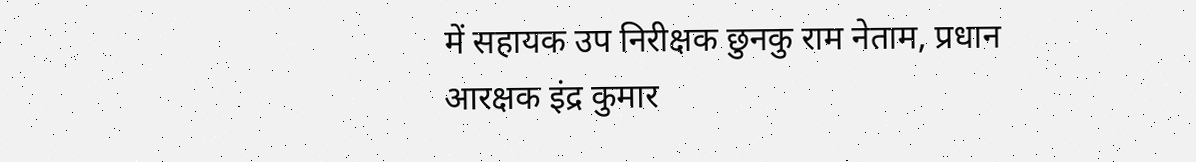में सहायक उप निरीक्षक छुनकु राम नेताम, प्रधान आरक्षक इंद्र कुमार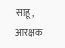साहू, आरक्षक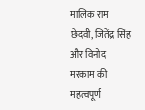मालिक राम छेदवी, जितेंद्र सिंह और विनोद मरकाम की महत्वपूर्ण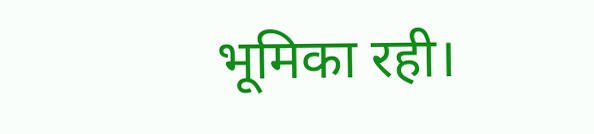भूमिका रही।